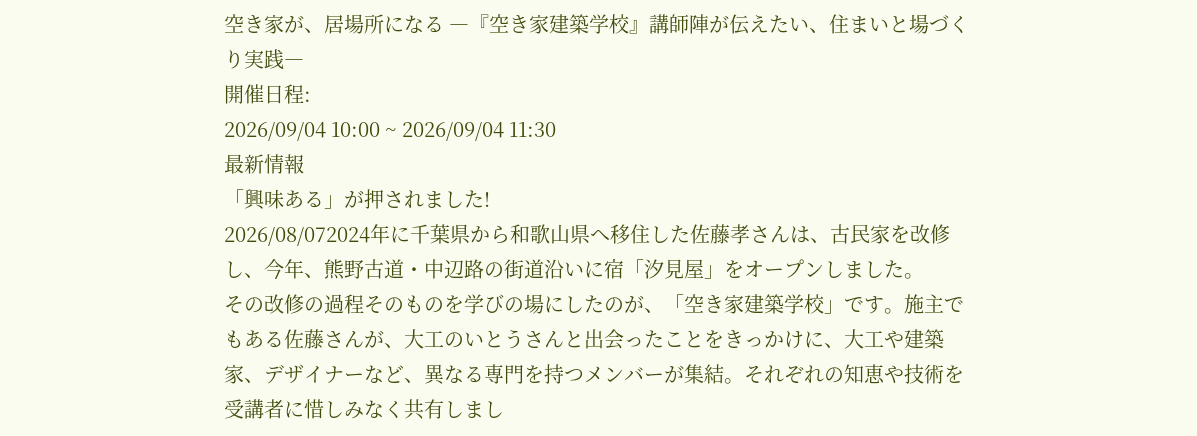空き家が、居場所になる ―『空き家建築学校』講師陣が伝えたい、住まいと場づくり実践―
開催日程:
2026/09/04 10:00 ~ 2026/09/04 11:30
最新情報
「興味ある」が押されました!
2026/08/072024年に千葉県から和歌山県へ移住した佐藤孝さんは、古民家を改修し、今年、熊野古道・中辺路の街道沿いに宿「汐見屋」をオープンしました。
その改修の過程そのものを学びの場にしたのが、「空き家建築学校」です。施主でもある佐藤さんが、大工のいとうさんと出会ったことをきっかけに、大工や建築家、デザイナーなど、異なる専門を持つメンバーが集結。それぞれの知恵や技術を受講者に惜しみなく共有しまし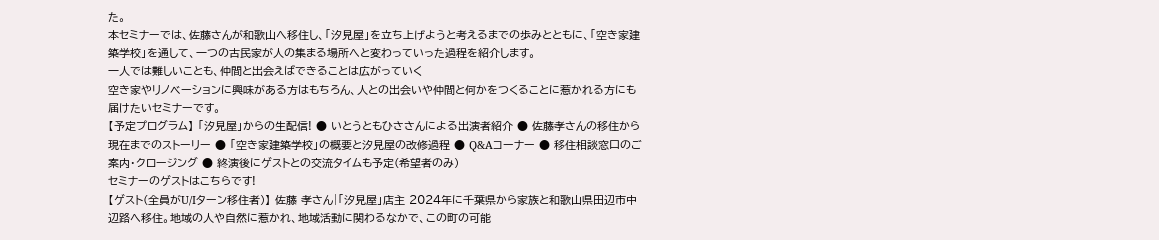た。
本セミナーでは、佐藤さんが和歌山へ移住し、「汐見屋」を立ち上げようと考えるまでの歩みとともに、「空き家建築学校」を通して、一つの古民家が人の集まる場所へと変わっていった過程を紹介します。
一人では難しいことも、仲間と出会えばできることは広がっていく
空き家やリノベーションに興味がある方はもちろん、人との出会いや仲間と何かをつくることに惹かれる方にも届けたいセミナーです。
【予定プログラム】 「汐見屋」からの生配信! ● いとうともひささんによる出演者紹介 ● 佐藤孝さんの移住から現在までのストーリー ● 「空き家建築学校」の概要と汐見屋の改修過程 ● Q&Aコーナー ● 移住相談窓口のご案内・クロージング ● 終演後にゲストとの交流タイムも予定(希望者のみ)
セミナーのゲストはこちらです!
【ゲスト(全員がU/Iターン移住者)】 佐藤 孝さん|「汐見屋」店主 2024年に千葉県から家族と和歌山県田辺市中辺路へ移住。地域の人や自然に惹かれ、地域活動に関わるなかで、この町の可能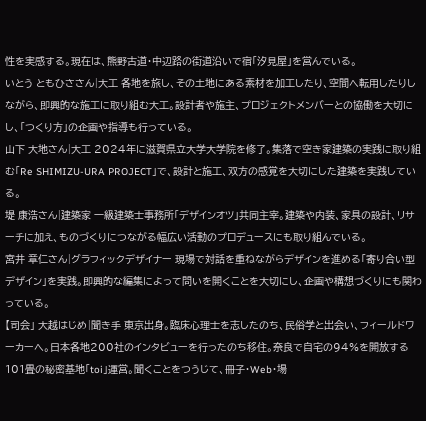性を実感する。現在は、熊野古道・中辺路の街道沿いで宿「汐見屋」を営んでいる。
いとう ともひささん|大工 各地を旅し、その土地にある素材を加工したり、空間へ転用したりしながら、即興的な施工に取り組む大工。設計者や施主、プロジェクトメンバーとの協働を大切にし、「つくり方」の企画や指導も行っている。
山下 大地さん|大工 2024年に滋賀県立大学大学院を修了。集落で空き家建築の実践に取り組む「Re SHIMIZU-URA PROJECT」で、設計と施工、双方の感覚を大切にした建築を実践している。
堤 康浩さん|建築家 一級建築士事務所「デザインオツ」共同主宰。建築や内装、家具の設計、リサーチに加え、ものづくりにつながる幅広い活動のプロデュースにも取り組んでいる。
宮井 章仁さん|グラフィックデザイナー 現場で対話を重ねながらデザインを進める「寄り合い型デザイン」を実践。即興的な編集によって問いを開くことを大切にし、企画や構想づくりにも関わっている。
【司会」 大越はじめ|聞き手 東京出身。臨床心理士を志したのち、民俗学と出会い、フィールドワーカーへ。日本各地200社のインタビューを行ったのち移住。奈良で自宅の94%を開放する101畳の秘密基地「toi」運営。聞くことをつうじて、冊子・Web・場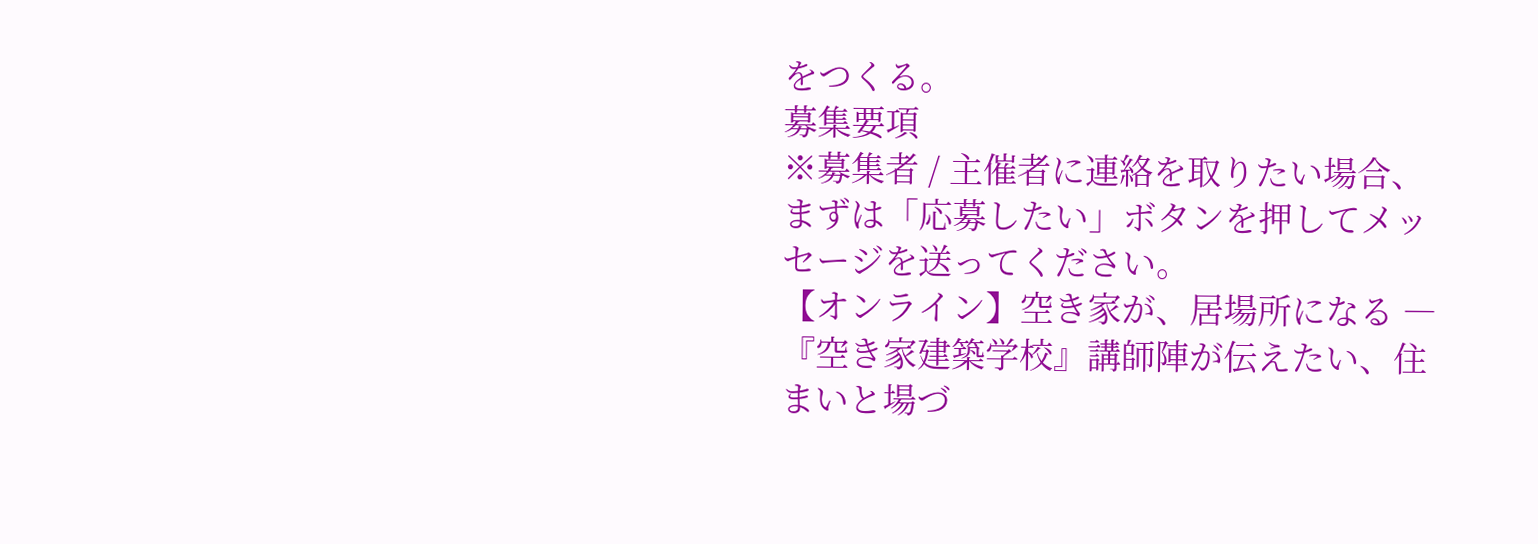をつくる。
募集要項
※募集者 / 主催者に連絡を取りたい場合、まずは「応募したい」ボタンを押してメッセージを送ってください。
【オンライン】空き家が、居場所になる ―『空き家建築学校』講師陣が伝えたい、住まいと場づ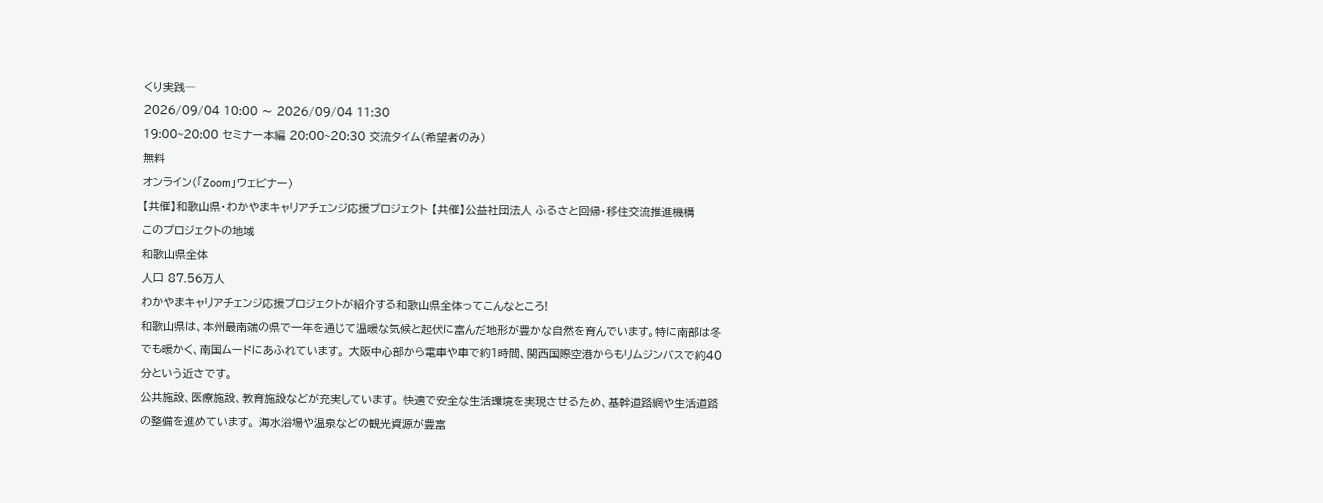くり実践―
2026/09/04 10:00 〜 2026/09/04 11:30
19:00~20:00 セミナー本編 20:00~20:30 交流タイム(希望者のみ)
無料
オンライン(「Zoom」ウェビナー)
【共催】和歌山県・わかやまキャリアチェンジ応援プロジェクト 【共催】公益社団法人 ふるさと回帰・移住交流推進機構
このプロジェクトの地域
和歌山県全体
人口 87.56万人
わかやまキャリアチェンジ応援プロジェクトが紹介する和歌山県全体ってこんなところ!
和歌山県は、本州最南端の県で一年を通じて温暖な気候と起伏に富んだ地形が豊かな自然を育んでいます。特に南部は冬でも暖かく、南国ムードにあふれています。 大阪中心部から電車や車で約1時間、関西国際空港からもリムジンバスで約40分という近さです。
公共施設、医療施設、教育施設などが充実しています。 快適で安全な生活環境を実現させるため、基幹道路網や生活道路の整備を進めています。 海水浴場や温泉などの観光資源が豊富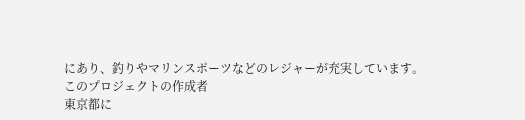にあり、釣りやマリンスポーツなどのレジャーが充実しています。
このプロジェクトの作成者
東京都に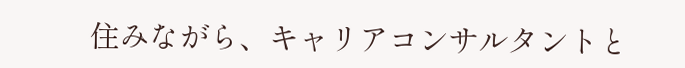住みながら、キャリアコンサルタントと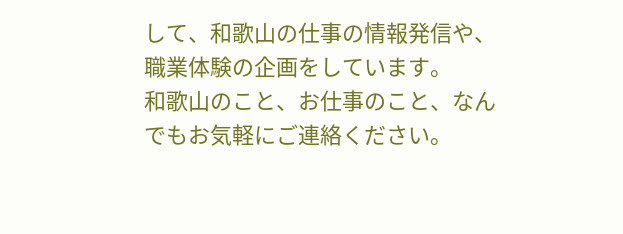して、和歌山の仕事の情報発信や、職業体験の企画をしています。
和歌山のこと、お仕事のこと、なんでもお気軽にご連絡ください。